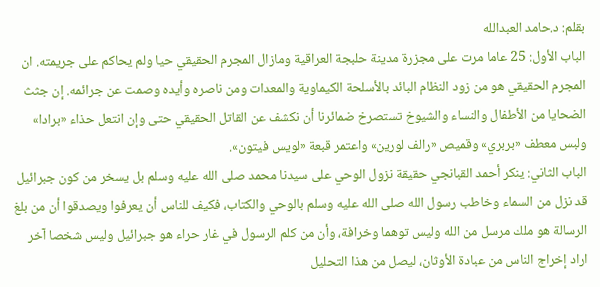بقلم: د.حامد العبدالله
الباب الأول: 25 عاما مرت على مجزرة مدينة حلبجة العراقية ومازال المجرم الحقيقي حيا ولم يحاكم على جريمته. ان المجرم الحقيقي هو من زود النظام البائد بالأسلحة الكيماوية والمعدات ومن ناصره وأيده وصمت عن جرائمه. إن جثث الضحايا من الأطفال والنساء والشيوخ تستصرخ ضمائرنا أن نكشف عن القاتل الحقيقي حتى وإن انتعل حذاء «برادا» ولبس معطف «بربري» وقميص «رالف لورين» واعتمر قبعة «لويس فيتون».
الباب الثاني: ينكر أحمد القبانجي حقيقة نزول الوحي على سيدنا محمد صلى الله عليه وسلم بل يسخر من كون جبرائيل قد نزل من السماء وخاطب رسول الله صلى الله عليه وسلم بالوحي والكتاب، فكيف للناس أن يعرفوا ويصدقوا أن من بلغ الرسالة هو ملك مرسل من الله وليس توهما وخرافة، وأن من كلم الرسول في غار حراء هو جبرائيل وليس شخصا آخر اراد إخراج الناس من عبادة الأوثان، ليصل من هذا التحليل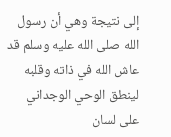إلى نتيجة وهي أن رسول الله صلى الله عليه وسلم قد عاش الله في ذاته وقلبه لينطق الوحي الوجداني على لسان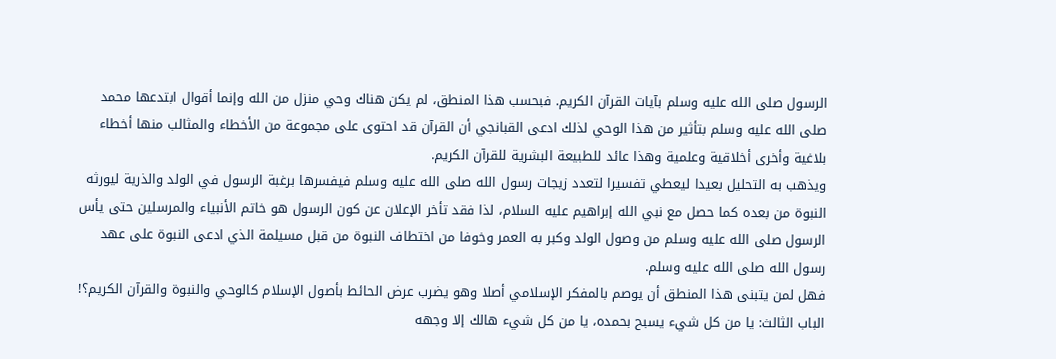الرسول صلى الله عليه وسلم بآيات القرآن الكريم. فبحسب هذا المنطق، لم يكن هناك وحي منزل من الله وإنما أقوال ابتدعها محمد صلى الله عليه وسلم بتأثير من هذا الوحي لذلك ادعى القبانجي أن القرآن قد احتوى على مجموعة من الأخطاء والمثالب منها أخطاء بلاغية وأخرى أخلاقية وعلمية وهذا عائد للطبيعة البشرية للقرآن الكريم.
ويذهب به التحليل بعيدا ليعطي تفسيرا لتعدد زيجات رسول الله صلى الله عليه وسلم فيفسرها برغبة الرسول في الولد والذرية ليورثه النبوة من بعده كما حصل مع نبي الله إبراهيم عليه السلام، لذا فقد تأخر الإعلان عن كون الرسول هو خاتم الأنبياء والمرسلين حتى يأس الرسول صلى الله عليه وسلم من وصول الولد وكبر به العمر وخوفا من اختطاف النبوة من قبل مسيلمة الذي ادعى النبوة على عهد رسول الله صلى الله عليه وسلم.
فهل لمن يتبنى هذا المنطق أن يوصم بالمفكر الإسلامي أصلا وهو يضرب عرض الحائط بأصول الإسلام كالوحي والنبوة والقرآن الكريم؟!
الباب الثالث: يا من كل شيء يسبح بحمده، يا من كل شيء هالك إلا وجهه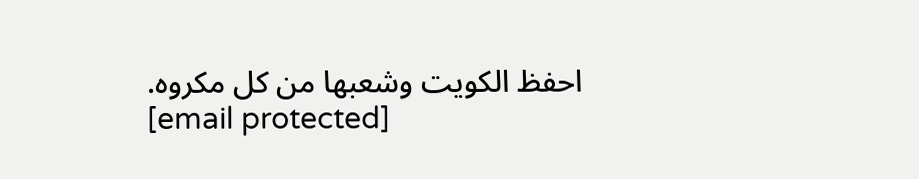احفظ الكويت وشعبها من كل مكروه.
[email protected]